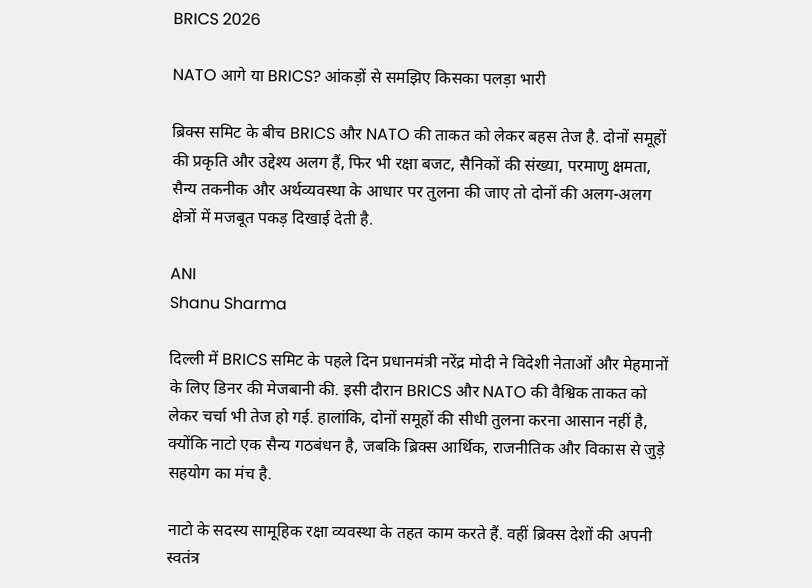BRICS 2026

NATO आगे या BRICS? आंकड़ों से समझिए किसका पलड़ा भारी

ब्रिक्स समिट के बीच BRICS और NATO की ताकत को लेकर बहस तेज है. दोनों समूहों की प्रकृति और उद्देश्य अलग हैं, फिर भी रक्षा बजट, सैनिकों की संख्या, परमाणु क्षमता, सैन्य तकनीक और अर्थव्यवस्था के आधार पर तुलना की जाए तो दोनों की अलग-अलग क्षेत्रों में मजबूत पकड़ दिखाई देती है.

ANI
Shanu Sharma

दिल्ली में BRICS समिट के पहले दिन प्रधानमंत्री नरेंद्र मोदी ने विदेशी नेताओं और मेहमानों के लिए डिनर की मेजबानी की. इसी दौरान BRICS और NATO की वैश्विक ताकत को लेकर चर्चा भी तेज हो गई. हालांकि, दोनों समूहों की सीधी तुलना करना आसान नहीं है, क्योंकि नाटो एक सैन्य गठबंधन है, जबकि ब्रिक्स आर्थिक, राजनीतिक और विकास से जुड़े सहयोग का मंच है.

नाटो के सदस्य सामूहिक रक्षा व्यवस्था के तहत काम करते हैं. वहीं ब्रिक्स देशों की अपनी स्वतंत्र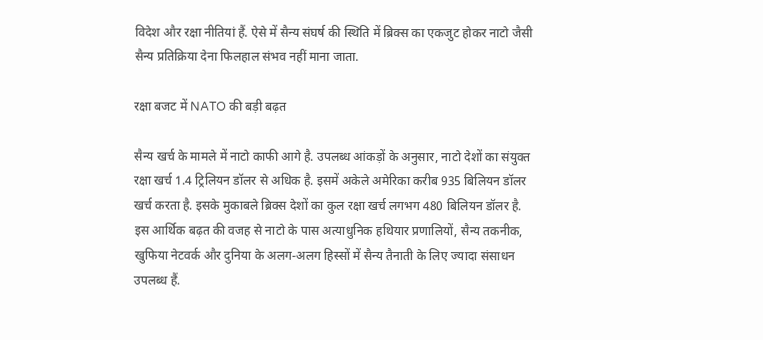विदेश और रक्षा नीतियां हैं. ऐसे में सैन्य संघर्ष की स्थिति में ब्रिक्स का एकजुट होकर नाटो जैसी सैन्य प्रतिक्रिया देना फिलहाल संभव नहीं माना जाता.

रक्षा बजट में NATO की बड़ी बढ़त

सैन्य खर्च के मामले में नाटो काफी आगे है. उपलब्ध आंकड़ों के अनुसार, नाटो देशों का संयुक्त रक्षा खर्च 1.4 ट्रिलियन डॉलर से अधिक है. इसमें अकेले अमेरिका करीब 935 बिलियन डॉलर खर्च करता है. इसके मुकाबले ब्रिक्स देशों का कुल रक्षा खर्च लगभग 480 बिलियन डॉलर है. इस आर्थिक बढ़त की वजह से नाटो के पास अत्याधुनिक हथियार प्रणालियों, सैन्य तकनीक, खुफिया नेटवर्क और दुनिया के अलग-अलग हिस्सों में सैन्य तैनाती के लिए ज्यादा संसाधन उपलब्ध हैं.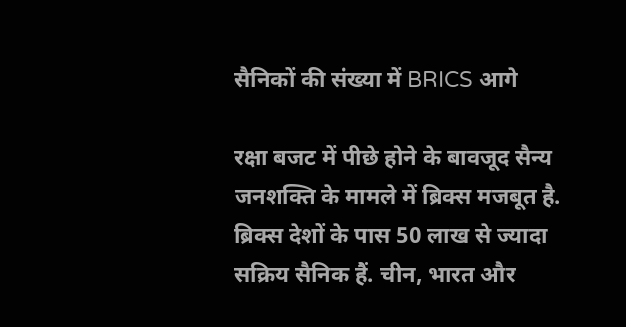सैनिकों की संख्या में BRICS आगे

रक्षा बजट में पीछे होने के बावजूद सैन्य जनशक्ति के मामले में ब्रिक्स मजबूत है. ब्रिक्स देशों के पास 50 लाख से ज्यादा सक्रिय सैनिक हैं. चीन, भारत और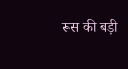रूस की बड़ी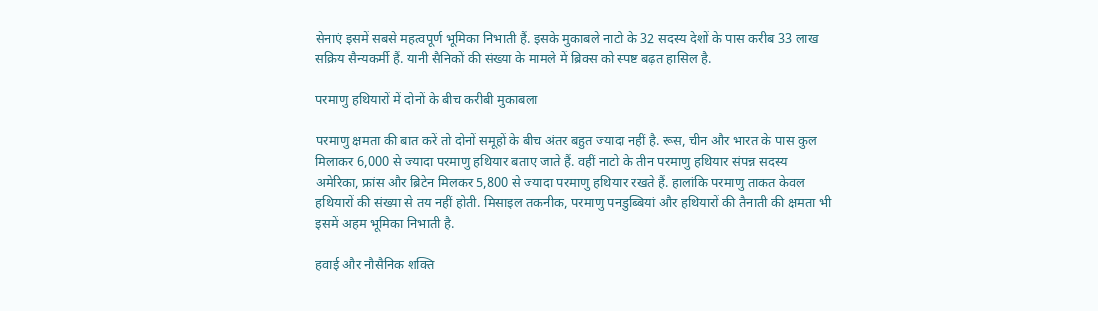सेनाएं इसमें सबसे महत्वपूर्ण भूमिका निभाती हैं. इसके मुकाबले नाटो के 32 सदस्य देशों के पास करीब 33 लाख सक्रिय सैन्यकर्मी हैं. यानी सैनिकों की संख्या के मामले में ब्रिक्स को स्पष्ट बढ़त हासिल है.

परमाणु हथियारों में दोनों के बीच करीबी मुकाबला

परमाणु क्षमता की बात करें तो दोनों समूहों के बीच अंतर बहुत ज्यादा नहीं है. रूस, चीन और भारत के पास कुल मिलाकर 6,000 से ज्यादा परमाणु हथियार बताए जाते हैं. वहीं नाटो के तीन परमाणु हथियार संपन्न सदस्य अमेरिका, फ्रांस और ब्रिटेन मिलकर 5,800 से ज्यादा परमाणु हथियार रखते हैं. हालांकि परमाणु ताकत केवल हथियारों की संख्या से तय नहीं होती. मिसाइल तकनीक, परमाणु पनडुब्बियां और हथियारों की तैनाती की क्षमता भी इसमें अहम भूमिका निभाती है.

हवाई और नौसैनिक शक्ति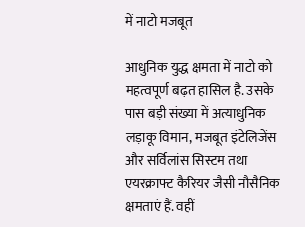में नाटो मजबूत

आधुनिक युद्ध क्षमता में नाटो को महत्वपूर्ण बढ़त हासिल है. उसके पास बड़ी संख्या में अत्याधुनिक लड़ाकू विमान, मजबूत इंटेलिजेंस और सर्विलांस सिस्टम तथा एयरक्राफ्ट कैरियर जैसी नौसैनिक क्षमताएं हैं. वहीं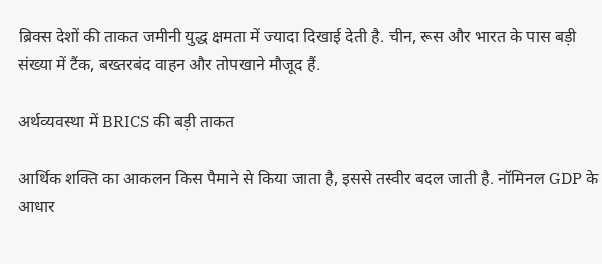ब्रिक्स देशों की ताकत जमीनी युद्ध क्षमता में ज्यादा दिखाई देती है. चीन, रूस और भारत के पास बड़ी संख्या में टैंक, बख्तरबंद वाहन और तोपखाने मौजूद हैं.

अर्थव्यवस्था में BRICS की बड़ी ताकत

आर्थिक शक्ति का आकलन किस पैमाने से किया जाता है, इससे तस्वीर बदल जाती है. नॉमिनल GDP के आधार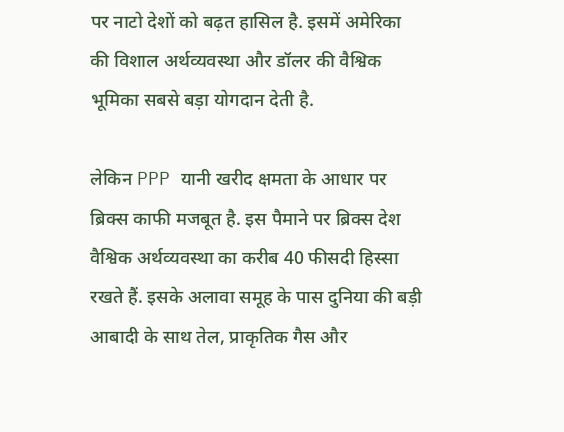पर नाटो देशों को बढ़त हासिल है. इसमें अमेरिका की विशाल अर्थव्यवस्था और डॉलर की वैश्विक भूमिका सबसे बड़ा योगदान देती है.

लेकिन PPP यानी खरीद क्षमता के आधार पर ब्रिक्स काफी मजबूत है. इस पैमाने पर ब्रिक्स देश वैश्विक अर्थव्यवस्था का करीब 40 फीसदी हिस्सा रखते हैं. इसके अलावा समूह के पास दुनिया की बड़ी आबादी के साथ तेल, प्राकृतिक गैस और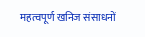महत्वपूर्ण खनिज संसाधनों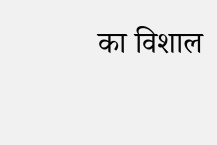का विशाल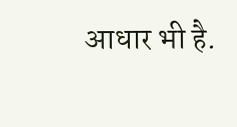आधार भी है.